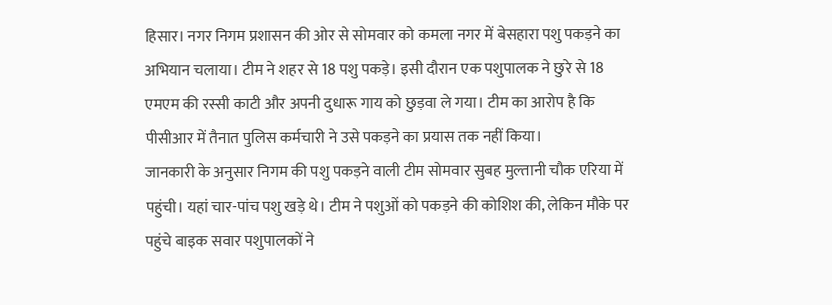हिसार। नगर निगम प्रशासन की ओर से सोमवार को कमला नगर में बेसहारा पशु पकड़ने का अभियान चलाया। टीम ने शहर से 18 पशु पकड़े। इसी दौरान एक पशुपालक ने छुरे से 18 एमएम की रस्सी काटी और अपनी दुधारू गाय को छुड़वा ले गया। टीम का आरोप है कि पीसीआर में तैनात पुलिस कर्मचारी ने उसे पकड़ने का प्रयास तक नहीं किया।
जानकारी के अनुसार निगम की पशु पकड़ने वाली टीम सोमवार सुबह मुल्तानी चौक एरिया में पहुंची। यहां चार-पांच पशु खड़े थे। टीम ने पशुओं को पकड़ने की कोशिश की, लेकिन मौके पर पहुंचे बाइक सवार पशुपालकों ने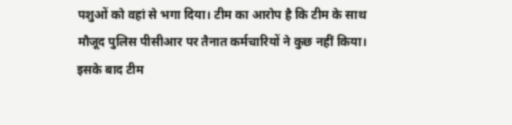पशुओं को वहां से भगा दिया। टीम का आरोप है कि टीम के साथ मौजूद पुलिस पीसीआर पर तैनात कर्मचारियों ने कुछ नहीं किया। इसके बाद टीम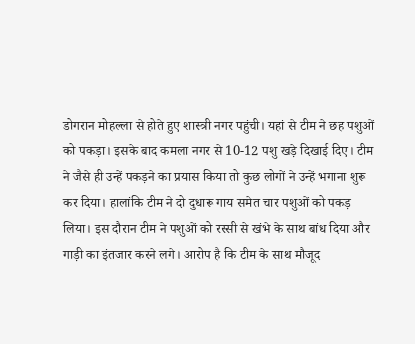डोगरान मोहल्ला से होते हुए शास्त्री नगर पहुंची। यहां से टीम ने छह पशुओं को पकड़ा। इसके बाद कमला नगर से 10-12 पशु खड़े दिखाई दिए। टीम ने जैसे ही उन्हें पकड़ने का प्रयास किया तो कुछ लोगों ने उन्हें भगाना शुरू कर दिया। हालांकि टीम ने दो दुधारू गाय समेत चार पशुओं को पकड़ लिया। इस दौरान टीम ने पशुओं को रस्सी से खंभे के साथ बांध दिया और गाड़ी का इंतजार करने लगे। आरोप है कि टीम के साथ मौजूद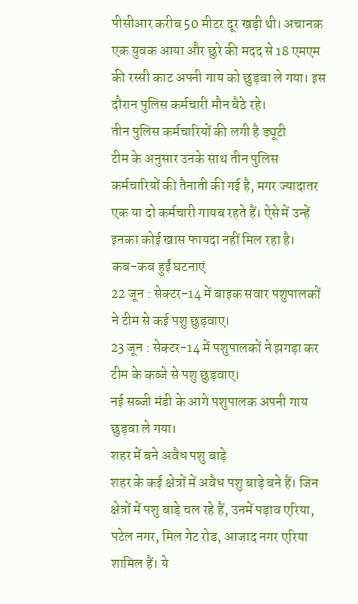पीसीआर करीब 50 मीटर दूर खड़ी थी। अचानक एक युवक आया और छुरे की मदद से 18 एमएम की रस्सी काट अपनी गाय को छुड़वा ले गया। इस दौरान पुलिस कर्मचारी मौन बैठे रहे।
तीन पुलिस कर्मचारियों की लगी है ड्यूटी
टीम के अनुसार उनके साथ तीन पुलिस कर्मचारियों की तैनाती की गई है, मगर ज्यादातर एक या दो कर्मचारी गायब रहते हैं। ऐसे में उन्हें इनका कोई खास फायदा नहीं मिल रहा है।
कब-कब हुईं घटनाएं
22 जून : सेक्टर-14 में बाइक सवार पशुपालकों ने टीम से कई पशु छुड़वाए।
23 जून : सेक्टर-14 में पशुपालकों ने झगड़ा कर टीम के कब्जे से पशु छुड़वाए।
नई सब्जी मंडी के आगे पशुपालक अपनी गाय छुड़वा ले गया।
शहर में बने अवैध पशु बाड़े
शहर के कई क्षेत्रों में अवैध पशु बाड़े बने हैं। जिन क्षेत्रों में पशु बाड़े चल रहे हैं, उनमें पड़ाव एरिया, पटेल नगर, मिल गेट रोड, आजाद नगर एरिया शामिल हैं। ये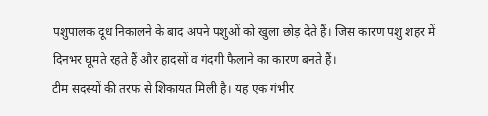पशुपालक दूध निकालने के बाद अपने पशुओं को खुला छोड़ देते हैं। जिस कारण पशु शहर में दिनभर घूमते रहते हैं और हादसों व गंदगी फैलाने का कारण बनते हैं।
टीम सदस्यों की तरफ से शिकायत मिली है। यह एक गंभीर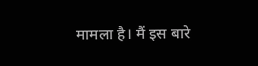मामला है। मैं इस बारे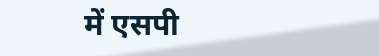में एसपी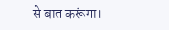से बात करूंगा।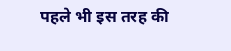पहले भी इस तरह की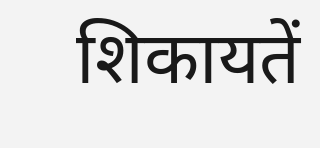शिकायतें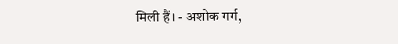मिली हैं। - अशोक गर्ग,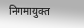निगमायुक्त